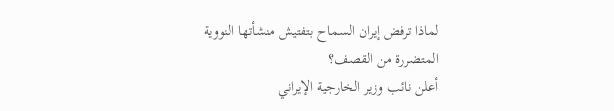لماذا ترفض إيران السماح بتفتيش منشأتها النووية المتضررة من القصف؟
أعلن نائب وزير الخارجية الإيراني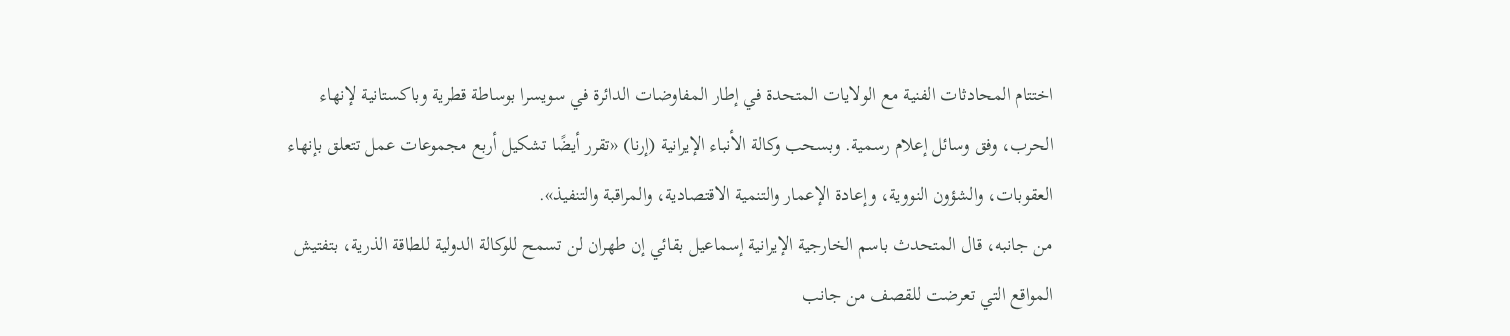اختتام المحادثات الفنية مع الولايات المتحدة في إطار المفاوضات الدائرة في سويسرا بوساطة قطرية وباكستانية لإنهاء الحرب، وفق وسائل إعلام رسمية. وبسحب وكالة الأنباء الإيرانية (إرنا) «تقرر أيضًا تشكيل أربع مجموعات عمل تتعلق بإنهاء العقوبات، والشؤون النووية، وإعادة الإعمار والتنمية الاقتصادية، والمراقبة والتنفيذ».
من جانبه، قال المتحدث باسم الخارجية الإيرانية إسماعيل بقائي إن طهران لن تسمح للوكالة الدولية للطاقة الذرية، بتفتيش المواقع التي تعرضت للقصف من جانب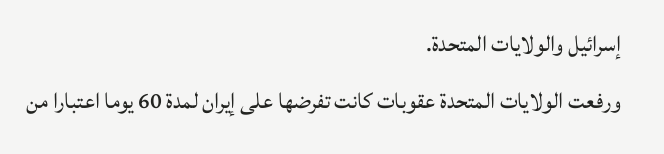إسرائيل والولايات المتحدة.
ورفعت الولايات المتحدة عقوبات كانت تفرضها على إيران لمدة 60 يوما اعتبارا من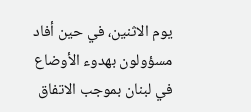يوم الاثنين، في حين أفاد مسؤولون بهدوء الأوضاع في لبنان بموجب الاتفاق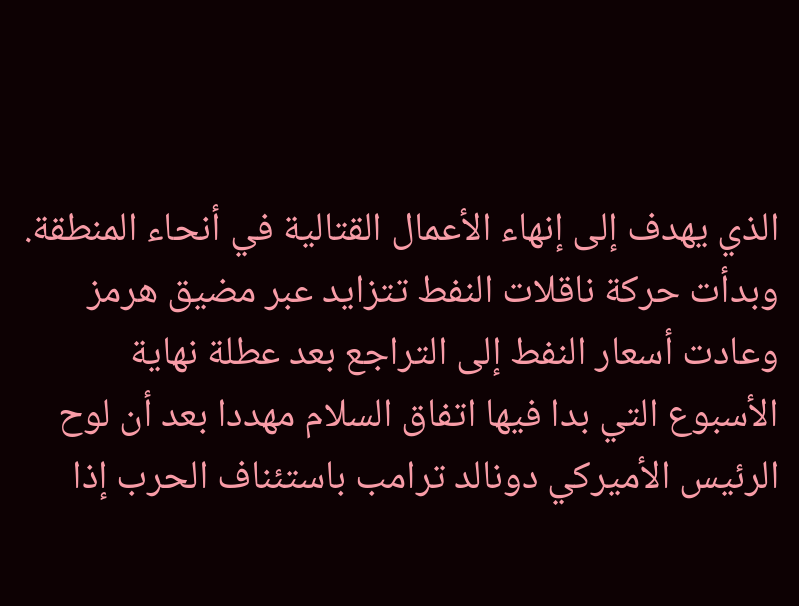الذي يهدف إلى إنهاء الأعمال القتالية في أنحاء المنطقة.
وبدأت حركة ناقلات النفط تتزايد عبر مضيق هرمز وعادت أسعار النفط إلى التراجع بعد عطلة نهاية الأسبوع التي بدا فيها اتفاق السلام مهددا بعد أن لوح الرئيس الأميركي دونالد ترامب باستئناف الحرب إذا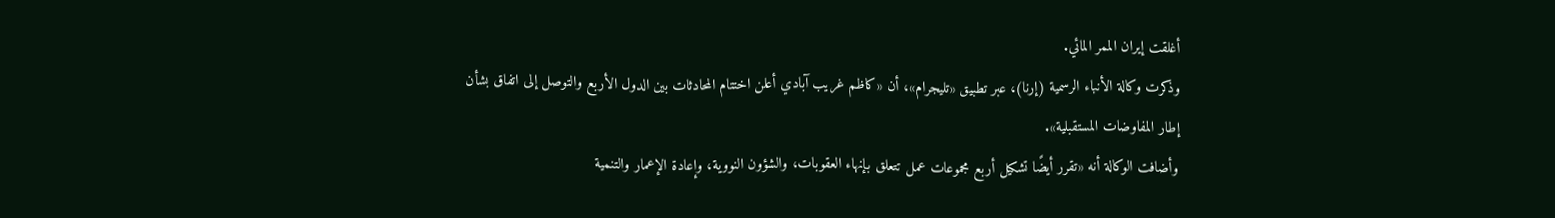أغلقت إيران الممر المائي.
وذكرت وكالة الأنباء الرسمية (إرنا)، عبر تطبيق «تليجرام»، أن «كاظم غريب آبادي أعلن اختتام المحادثات بين الدول الأربع والتوصل إلى اتفاق بشأن إطار المفاوضات المستقبلية».
وأضافت الوكالة أنه «تقرر أيضًا تشكيل أربع مجموعات عمل تتعلق بإنهاء العقوبات، والشؤون النووية، وإعادة الإعمار والتنمية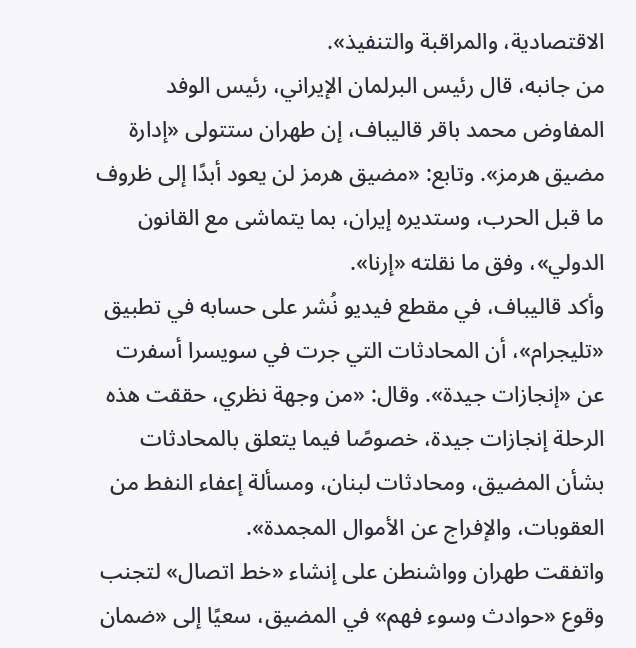الاقتصادية، والمراقبة والتنفيذ».
من جانبه، قال رئيس البرلمان الإيراني، رئيس الوفد المفاوض محمد باقر قاليباف، إن طهران ستتولى «إدارة مضيق هرمز». وتابع: «مضيق هرمز لن يعود أبدًا إلى ظروف ما قبل الحرب، وستديره إيران، بما يتماشى مع القانون الدولي»، وفق ما نقلته «إرنا».
وأكد قاليباف، في مقطع فيديو نُشر على حسابه في تطبيق «تليجرام»، أن المحادثات التي جرت في سويسرا أسفرت عن «إنجازات جيدة». وقال: «من وجهة نظري، حققت هذه الرحلة إنجازات جيدة، خصوصًا فيما يتعلق بالمحادثات بشأن المضيق، ومحادثات لبنان، ومسألة إعفاء النفط من العقوبات، والإفراج عن الأموال المجمدة».
واتفقت طهران وواشنطن على إنشاء «خط اتصال» لتجنب وقوع «حوادث وسوء فهم» في المضيق، سعيًا إلى «ضمان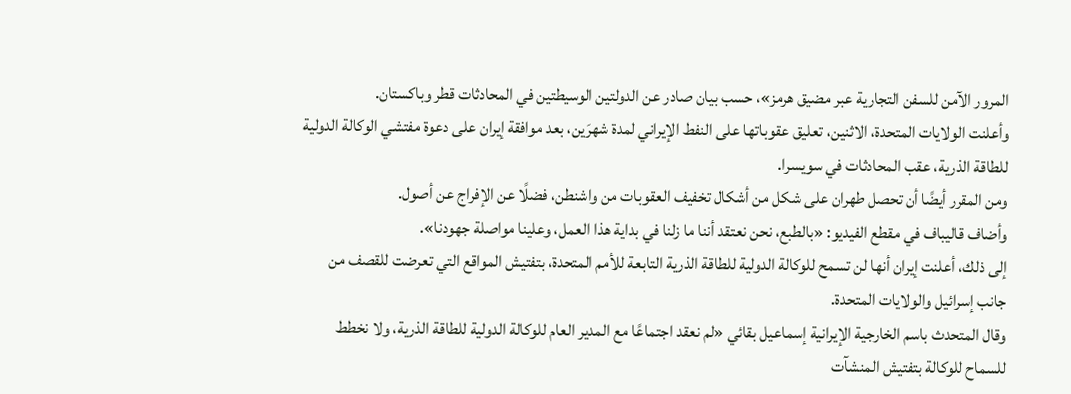المرور الآمن للسفن التجارية عبر مضيق هرمز»، حسب بيان صادر عن الدولتين الوسيطتين في المحادثات قطر وباكستان.
وأعلنت الولايات المتحدة، الاثنين، تعليق عقوباتها على النفط الإيراني لمدة شهرَين، بعد موافقة إيران على دعوة مفتشي الوكالة الدولية للطاقة الذرية، عقب المحادثات في سويسرا.
ومن المقرر أيضًا أن تحصل طهران على شكل من أشكال تخفيف العقوبات من واشنطن، فضلًا عن الإفراج عن أصول.
وأضاف قاليباف في مقطع الفيديو: «بالطبع، نحن نعتقد أننا ما زلنا في بداية هذا العمل، وعلينا مواصلة جهودنا».
إلى ذلك، أعلنت إيران أنها لن تسمح للوكالة الدولية للطاقة الذرية التابعة للأمم المتحدة، بتفتيش المواقع التي تعرضت للقصف من جانب إسرائيل والولايات المتحدة.
وقال المتحدث باسم الخارجية الإيرانية إسماعيل بقائي «لم نعقد اجتماعًا مع المدير العام للوكالة الدولية للطاقة الذرية، ولا نخطط للسماح للوكالة بتفتيش المنشآت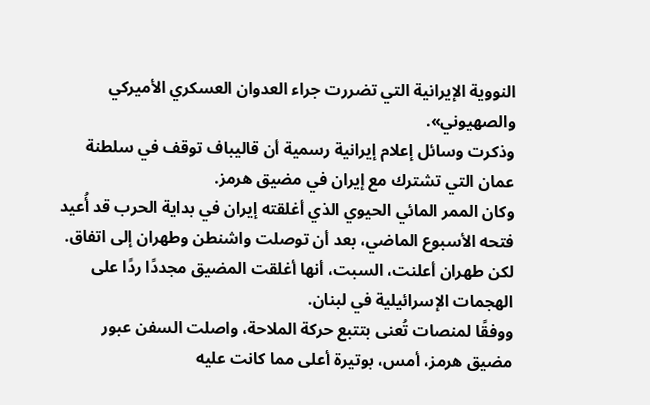النووية الإيرانية التي تضررت جراء العدوان العسكري الأميركي والصهيوني».
وذكرت وسائل إعلام إيرانية رسمية أن قاليباف توقف في سلطنة عمان التي تشترك مع إيران في مضيق هرمز.
وكان الممر المائي الحيوي الذي أغلقته إيران في بداية الحرب قد أُعيد فتحه الأسبوع الماضي، بعد أن توصلت واشنطن وطهران إلى اتفاق.
لكن طهران أعلنت، السبت، أنها أغلقت المضيق مجددًا ردًا على الهجمات الإسرائيلية في لبنان.
ووفقًا لمنصات تُعنى بتتبع حركة الملاحة، واصلت السفن عبور مضيق هرمز، أمس، بوتيرة أعلى مما كانت عليه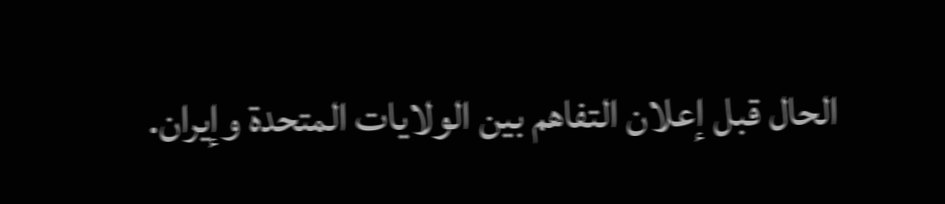الحال قبل إعلان التفاهم بين الولايات المتحدة وإيران.